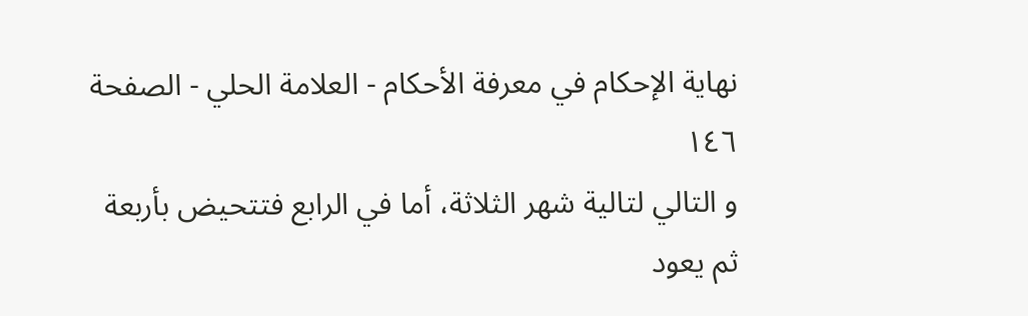نهاية الإحكام في معرفة الأحكام - العلامة الحلي - الصفحة ١٤٦
و التالي لتالية شهر الثلاثة، أما في الرابع فتتحيض بأربعة ثم يعود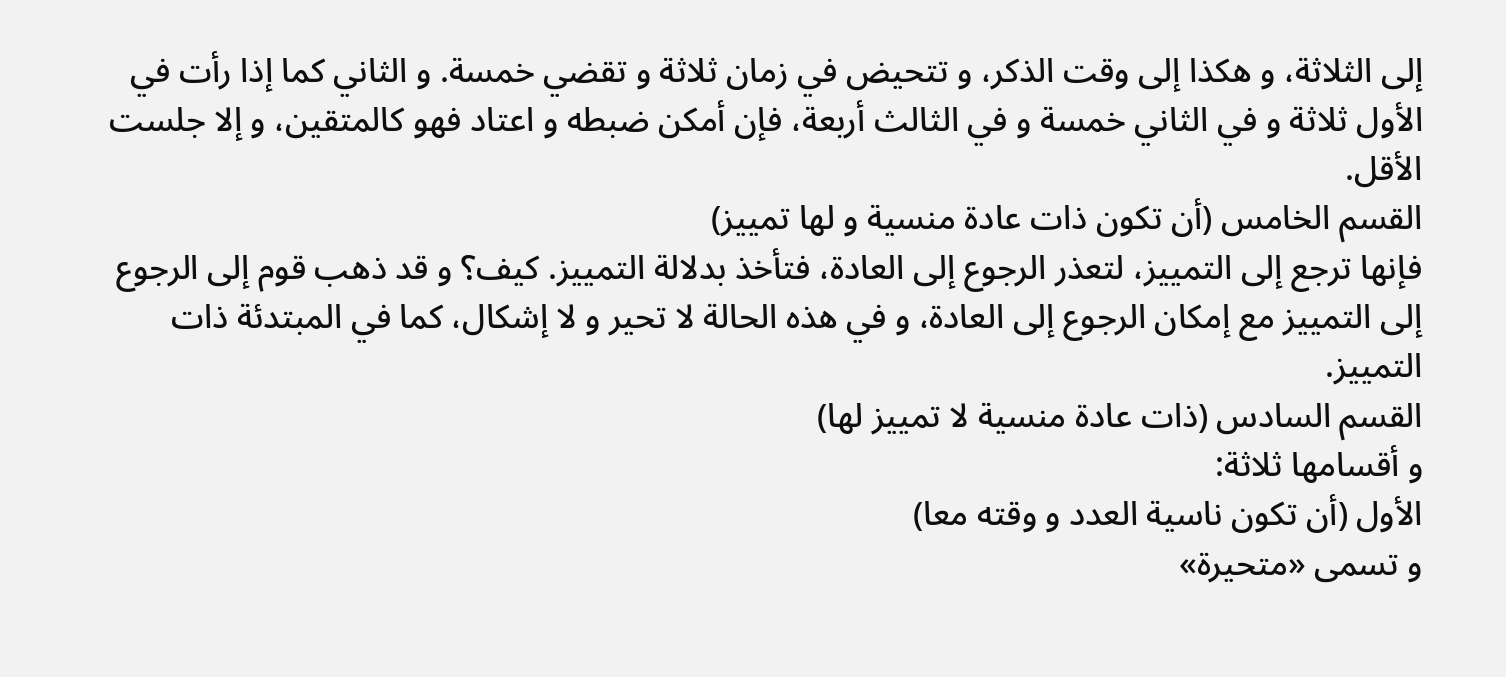إلى الثلاثة، و هكذا إلى وقت الذكر، و تتحيض في زمان ثلاثة و تقضي خمسة. و الثاني كما إذا رأت في الأول ثلاثة و في الثاني خمسة و في الثالث أربعة، فإن أمكن ضبطه و اعتاد فهو كالمتقين، و إلا جلست الأقل.
القسم الخامس (أن تكون ذات عادة منسية و لها تمييز)
فإنها ترجع إلى التمييز، لتعذر الرجوع إلى العادة، فتأخذ بدلالة التمييز. كيف؟ و قد ذهب قوم إلى الرجوع إلى التمييز مع إمكان الرجوع إلى العادة، و في هذه الحالة لا تحير و لا إشكال، كما في المبتدئة ذات التمييز.
القسم السادس (ذات عادة منسية لا تمييز لها)
و أقسامها ثلاثة:
الأول (أن تكون ناسية العدد و وقته معا)
و تسمى «متحيرة»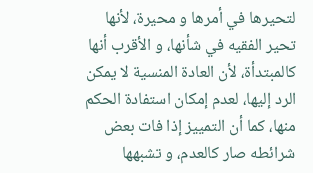لتحيرها في أمرها و محيرة، لأنها تحير الفقيه في شأنها، و الأقرب أنها كالمبتدأة، لأن العادة المنسية لا يمكن الرد إليها، لعدم إمكان استفادة الحكم منها، كما أن التمييز إذا فات بعض شرائطه صار كالعدم، و تشبهها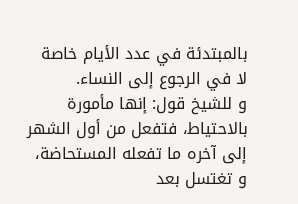بالمبتدئة في عدد الأيام خاصة لا في الرجوع إلى النساء.
و للشيخ قول: إنها مأمورة بالاحتياط، فتفعل من أول الشهر إلى آخره ما تفعله المستحاضة، و تغتسل بعد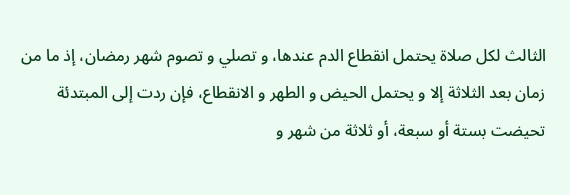الثالث لكل صلاة يحتمل انقطاع الدم عندها، و تصلي و تصوم شهر رمضان، إذ ما من زمان بعد الثلاثة إلا و يحتمل الحيض و الطهر و الانقطاع، فإن ردت إلى المبتدئة تحيضت بستة أو سبعة، أو ثلاثة من شهر و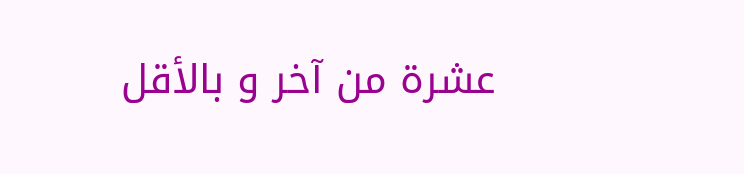عشرة من آخر و بالأقل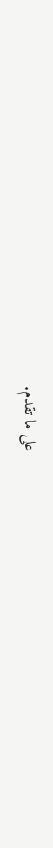على ما تقدم.